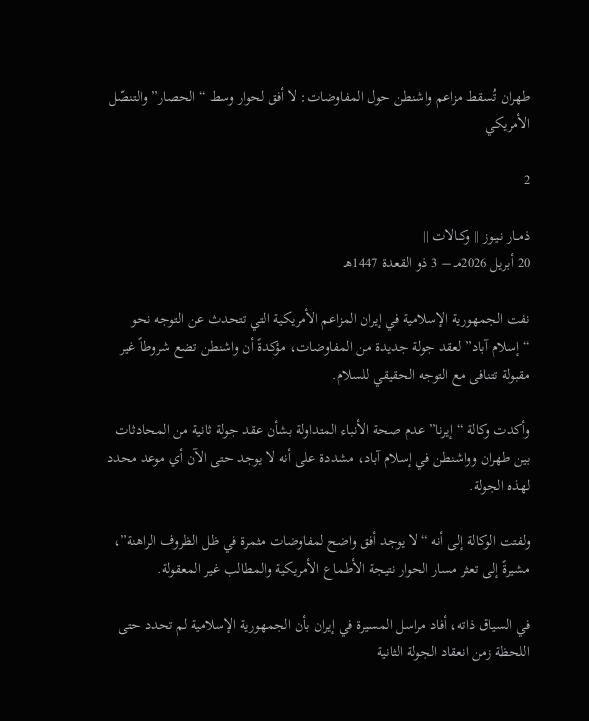طهران تُسقط مزاعم واشنطن حول المفاوضات: لا أفق لحوار وسط “الحصار” والتنصّل الأمريكي

2

ذمــار نـيـوز || وكــالات ||
20 أبريل 2026مـ – 3 ذو القعدة 1447هـ

نفت الجمهورية الإسلامية في إيران المزاعم الأمريكية التي تتحدث عن التوجه نحو “إسلام آباد” لعقد جولة جديدة من المفاوضات، مؤكدةً أن واشنطن تضع شروطاً غير مقبولة تتنافى مع التوجه الحقيقي للسلام.

وأكدت وكالة “إيرنا” عدم صحة الأنباء المتداولة بشأن عقد جولة ثانية من المحادثات بين طهران وواشنطن في إسلام آباد، مشددة على أنه لا يوجد حتى الآن أي موعد محدد لهذه الجولة.

ولفتت الوكالة إلى أنه “لا يوجد أفق واضح لمفاوضات مثمرة في ظل الظروف الراهنة”، مشيرةً إلى تعثر مسار الحوار نتيجة الأطماع الأمريكية والمطالب غير المعقولة.

في السياق ذاته، أفاد مراسل المسيرة في إيران بأن الجمهورية الإسلامية لم تحدد حتى اللحظة زمن انعقاد الجولة الثانية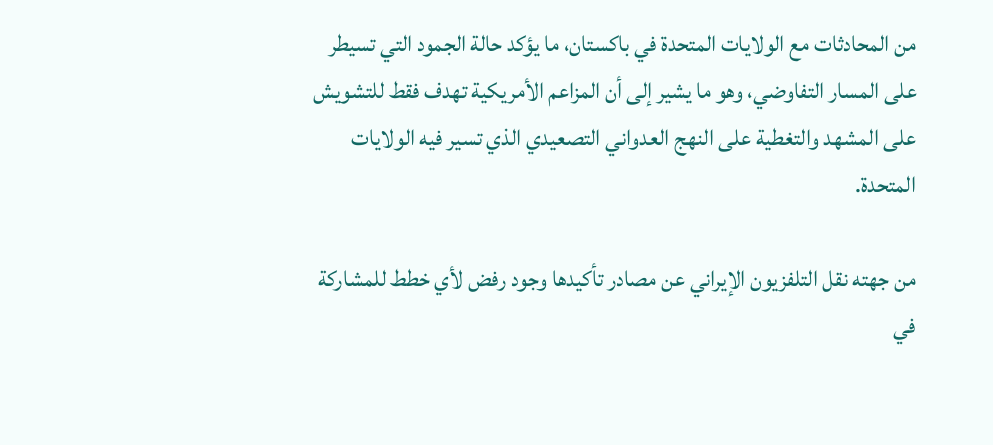من المحادثات مع الولايات المتحدة في باكستان، ما يؤكد حالة الجمود التي تسيطر على المسار التفاوضي، وهو ما يشير إلى أن المزاعم الأمريكية تهدف فقط للتشويش على المشهد والتغطية على النهج العدواني التصعيدي الذي تسير فيه الولايات المتحدة.

من جهته نقل التلفزيون الإيراني عن مصادر تأكيدها وجود رفض لأي خطط للمشاركة في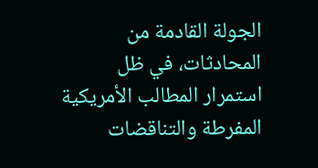الجولة القادمة من المحادثات، في ظل استمرار المطالب الأمريكية المفرطة والتناقضات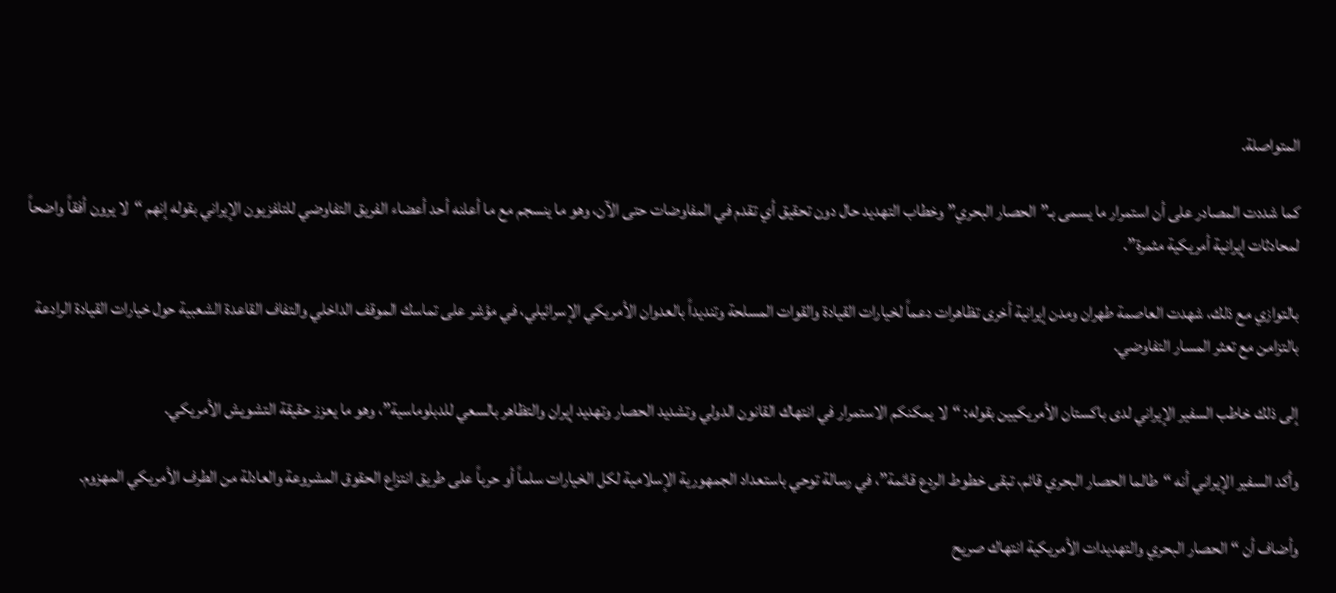المتواصلة.

كما شددت المصادر على أن استمرار ما يسمى بـ”الحصار البحري” وخطاب التهديد حال دون تحقيق أي تقدم في المفاوضات حتى الآن، وهو ما ينسجم مع ما أعلنه أحد أعضاء الفريق التفاوضي للتلفزيون الإيراني بقوله إنهم “لا يرون أفقاً واضحاً لمحادثات إيرانية أمريكية مثمرة”.

بالتوازي مع ذلك، شهدت العاصمة طهران ومدن إيرانية أخرى تظاهرات دعماً لخيارات القيادة والقوات المسلحة وتنديداً بالعدوان الأمريكي الإسرائيلي، في مؤشر على تماسك الموقف الداخلي والتفاف القاعدة الشعبية حول خيارات القيادة الرادعة بالتزامن مع تعثر المسار التفاوضي.

إلى ذلك خاطب السفير الإيراني لدى باكستان الأمريكيين بقوله: “لا يمكنكم الاستمرار في انتهاك القانون الدولي وتشديد الحصار وتهديد إيران والتظاهر بالسعي للدبلوماسية”، وهو ما يعزز حقيقة التشويش الأمريكي.

وأكد السفير الإيراني أنه “طالما الحصار البحري قائم، تبقى خطوط الردع قائمة”، في رسالة توحي باستعداد الجمهورية الإسلامية لكل الخيارات سلماً أو حرباً على طريق انتزاع الحقوق المشروعة والعادلة من الطرف الأمريكي المهزوم.

وأضاف أن “الحصار البحري والتهديدات الأمريكية انتهاك صريح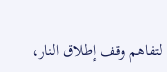لتفاهم وقف إطلاق النار،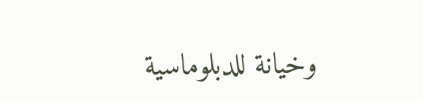وخيانة للدبلوماسية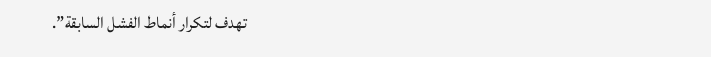تهدف لتكرار أنماط الفشل السابقة”.